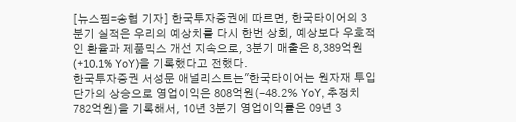[뉴스핌=송협 기자] 한국투자증권에 따르면, 한국타이어의 3분기 실적은 우리의 예상치를 다시 한번 상회, 예상보다 우호적인 환율과 제품믹스 개선 지속으로, 3분기 매출은 8,389억원(+10.1% YoY)을 기록했다고 전했다.
한국투자증권 서성문 애널리스트는"한국타이어는 원자재 투입단가의 상승으로 영업이익은 808억원(-48.2% YoY, 추정치 782억원)을 기록해서, 10년 3분기 영업이익률은 09년 3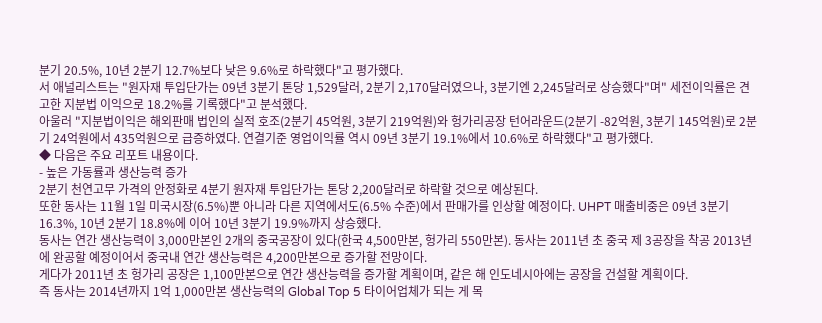분기 20.5%, 10년 2분기 12.7%보다 낮은 9.6%로 하락했다"고 평가했다.
서 애널리스트는 "원자재 투입단가는 09년 3분기 톤당 1,529달러, 2분기 2,170달러였으나, 3분기엔 2,245달러로 상승했다"며" 세전이익률은 견고한 지분법 이익으로 18.2%를 기록했다"고 분석했다.
아울러 "지분법이익은 해외판매 법인의 실적 호조(2분기 45억원, 3분기 219억원)와 헝가리공장 턴어라운드(2분기 -82억원, 3분기 145억원)로 2분기 24억원에서 435억원으로 급증하였다. 연결기준 영업이익률 역시 09년 3분기 19.1%에서 10.6%로 하락했다"고 평가했다.
◆ 다음은 주요 리포트 내용이다.
- 높은 가동률과 생산능력 증가
2분기 천연고무 가격의 안정화로 4분기 원자재 투입단가는 톤당 2,200달러로 하락할 것으로 예상된다.
또한 동사는 11월 1일 미국시장(6.5%)뿐 아니라 다른 지역에서도(6.5% 수준)에서 판매가를 인상할 예정이다. UHPT 매출비중은 09년 3분기 16.3%, 10년 2분기 18.8%에 이어 10년 3분기 19.9%까지 상승했다.
동사는 연간 생산능력이 3,000만본인 2개의 중국공장이 있다(한국 4,500만본, 헝가리 550만본). 동사는 2011년 초 중국 제 3공장을 착공 2013년에 완공할 예정이어서 중국내 연간 생산능력은 4,200만본으로 증가할 전망이다.
게다가 2011년 초 헝가리 공장은 1,100만본으로 연간 생산능력을 증가할 계획이며, 같은 해 인도네시아에는 공장을 건설할 계획이다.
즉 동사는 2014년까지 1억 1,000만본 생산능력의 Global Top 5 타이어업체가 되는 게 목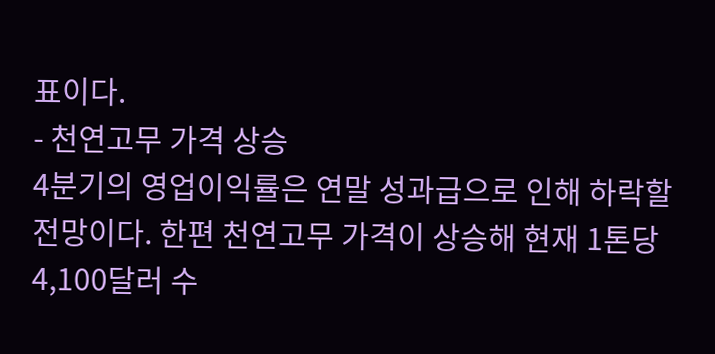표이다.
- 천연고무 가격 상승
4분기의 영업이익률은 연말 성과급으로 인해 하락할 전망이다. 한편 천연고무 가격이 상승해 현재 1톤당 4,100달러 수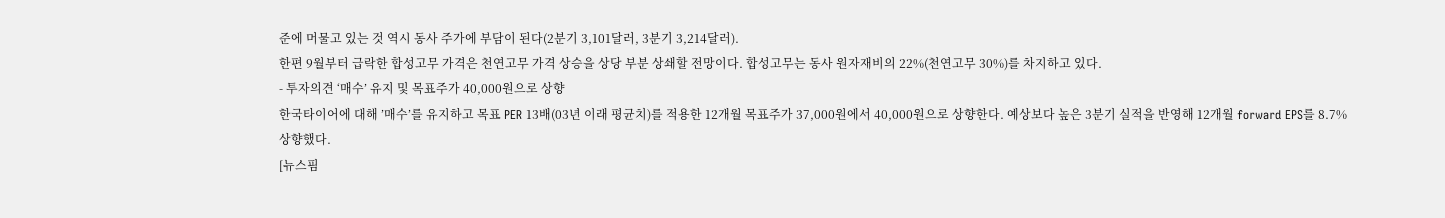준에 머물고 있는 것 역시 동사 주가에 부담이 된다(2분기 3,101달러, 3분기 3,214달러).
한편 9월부터 급락한 합성고무 가격은 천연고무 가격 상승을 상당 부분 상쇄할 전망이다. 합성고무는 동사 원자재비의 22%(천연고무 30%)를 차지하고 있다.
- 투자의견 ‘매수’ 유지 및 목표주가 40,000원으로 상향
한국타이어에 대해 ’매수’를 유지하고 목표 PER 13배(03년 이래 평균치)를 적용한 12개월 목표주가 37,000원에서 40,000원으로 상향한다. 예상보다 높은 3분기 실적을 반영해 12개월 forward EPS를 8.7% 상향했다.
[뉴스핌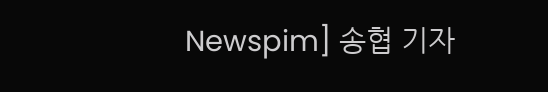Newspim] 송협 기자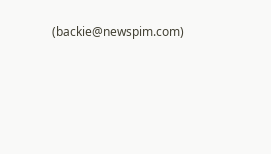(backie@newspim.com)